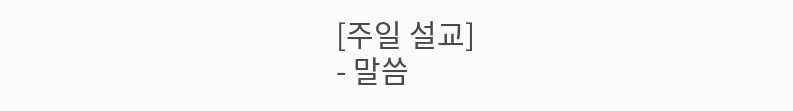[주일 설교]
- 말씀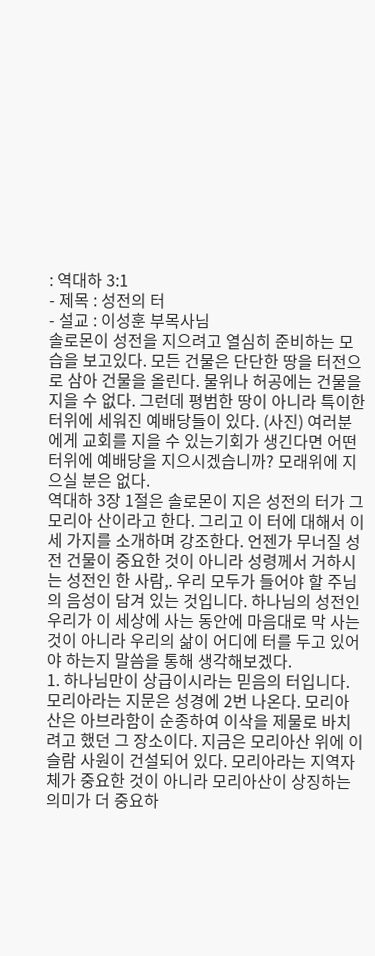: 역대하 3:1
- 제목 : 성전의 터
- 설교 : 이성훈 부목사님
솔로몬이 성전을 지으려고 열심히 준비하는 모습을 보고있다. 모든 건물은 단단한 땅을 터전으로 삼아 건물을 올린다. 물위나 허공에는 건물을 지을 수 없다. 그런데 평범한 땅이 아니라 특이한 터위에 세워진 예배당들이 있다. (사진) 여러분에게 교회를 지을 수 있는기회가 생긴다면 어떤 터위에 예배당을 지으시겠습니까? 모래위에 지으실 분은 없다.
역대하 3장 1절은 솔로몬이 지은 성전의 터가 그 모리아 산이라고 한다. 그리고 이 터에 대해서 이 세 가지를 소개하며 강조한다. 언젠가 무너질 성전 건물이 중요한 것이 아니라 성령께서 거하시는 성전인 한 사람,. 우리 모두가 들어야 할 주님의 음성이 담겨 있는 것입니다. 하나님의 성전인 우리가 이 세상에 사는 동안에 마음대로 막 사는 것이 아니라 우리의 삶이 어디에 터를 두고 있어야 하는지 말씀을 통해 생각해보겠다.
1. 하나님만이 상급이시라는 믿음의 터입니다.
모리아라는 지문은 성경에 2번 나온다. 모리아산은 아브라함이 순종하여 이삭을 제물로 바치려고 했던 그 장소이다. 지금은 모리아산 위에 이슬람 사원이 건설되어 있다. 모리아라는 지역자체가 중요한 것이 아니라 모리아산이 상징하는 의미가 더 중요하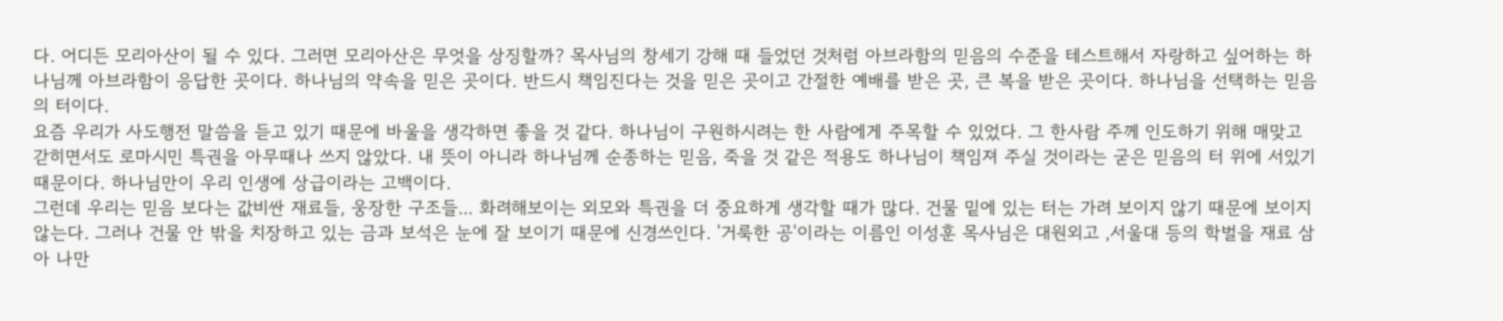다. 어디든 모리아산이 될 수 있다. 그러면 모리아산은 무엇을 상징할까? 목사님의 창세기 강해 때 들었던 것처럼 아브라함의 믿음의 수준을 테스트해서 자랑하고 싶어하는 하나님께 아브라함이 응답한 곳이다. 하나님의 약속을 믿은 곳이다. 반드시 책임진다는 것을 믿은 곳이고 간절한 예배를 받은 곳, 큰 복을 받은 곳이다. 하나님을 선택하는 믿음의 터이다.
요즘 우리가 사도행전 말씀을 듣고 있기 때문에 바울을 생각하면 좋을 것 같다. 하나님이 구원하시려는 한 사람에게 주목할 수 있었다. 그 한사람 주께 인도하기 위해 매맞고 갇히면서도 로마시민 특권을 아무때나 쓰지 않았다. 내 뜻이 아니라 하나님께 순종하는 믿음, 죽을 것 같은 적용도 하나님이 책임져 주실 것이라는 굳은 믿음의 터 위에 서있기 때문이다. 하나님만이 우리 인생에 상급이라는 고백이다.
그런데 우리는 믿음 보다는 값비싼 재료들, 웅장한 구조들... 화려해보이는 외모와 특권을 더 중요하게 생각할 때가 많다. 건물 밑에 있는 터는 가려 보이지 않기 때문에 보이지 않는다. 그러나 건물 안 밖을 치장하고 있는 금과 보석은 눈에 잘 보이기 때문에 신경쓰인다. '거룩한 공'이라는 이름인 이성훈 목사님은 대원외고 ,서울대 등의 학벌을 재료 삼아 나만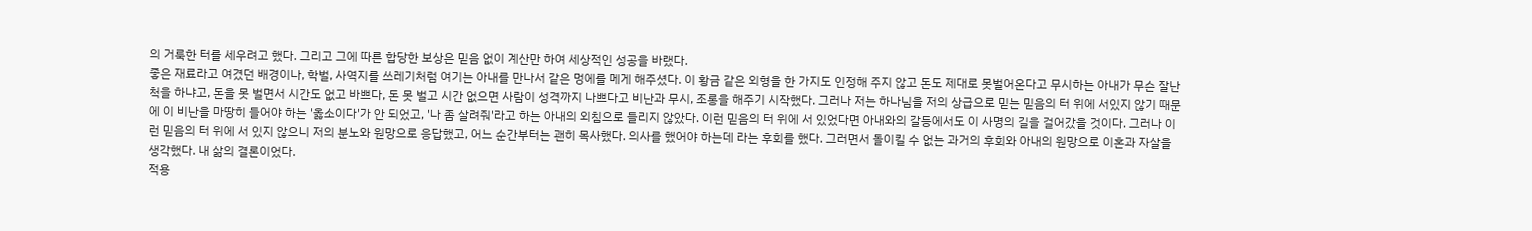의 거룩한 터를 세우려고 했다. 그리고 그에 따른 합당한 보상은 믿음 없이 계산만 하여 세상적인 성공을 바랬다.
좋은 재료라고 여겼던 배경이나, 학벌, 사역지를 쓰레기처럼 여기는 아내를 만나서 같은 멍에를 메게 해주셨다. 이 황금 같은 외형을 한 가지도 인정해 주지 않고 돈도 제대로 못벌어온다고 무시하는 아내가 무슨 잘난척을 하냐고, 돈을 못 벌면서 시간도 없고 바쁘다, 돈 못 벌고 시간 없으면 사람이 성격까지 나쁘다고 비난과 무시, 조롱을 해주기 시작했다. 그러나 저는 하나님을 저의 상급으로 믿는 믿음의 터 위에 서있지 않기 때문에 이 비난을 마땅히 들어야 하는 '옳소이다'가 안 되었고, '나 좀 살려줘'라고 하는 아내의 외침으로 들리지 않았다. 이런 믿음의 터 위에 서 있었다면 아내와의 갈등에서도 이 사명의 길을 걸어갔을 것이다. 그러나 이런 믿음의 터 위에 서 있지 않으니 저의 분노와 원망으로 응답했고, 어느 순간부터는 괜히 목사했다. 의사를 했어야 하는데 라는 후회를 했다. 그러면서 돌이킬 수 없는 과거의 후회와 아내의 원망으로 이혼과 자살을 생각했다. 내 삶의 결론이었다.
적용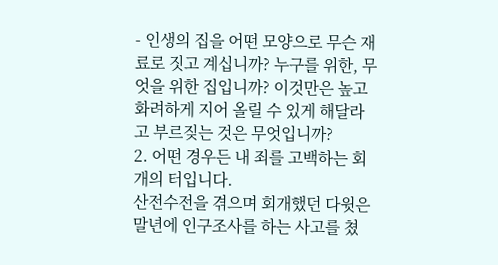- 인생의 집을 어떤 모양으로 무슨 재료로 짓고 계십니까? 누구를 위한, 무엇을 위한 집입니까? 이것만은 높고 화려하게 지어 올릴 수 있게 해달라고 부르짖는 것은 무엇입니까?
2. 어떤 경우든 내 죄를 고백하는 회개의 터입니다.
산전수전을 겪으며 회개했던 다윗은 말년에 인구조사를 하는 사고를 쳤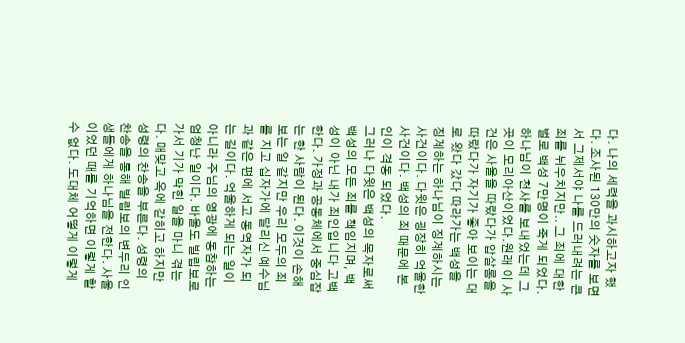다. 나의 세력을 과시하고자 했다. 조사된 130만의 숫자를 보면서 그제서야 나를 드러내려는 큰 죄를 뉘우치지만.. 그 죄에 대한 벌로 백성 7만명이 죽게 되었다. 하나님이 천사를 보내었는데 그 곳이 모리아산이었다.원래 이 사건은 사울을 따랐다가 압살롬을 따랐다가 자기가 좋아 보이는 대로 왔다 갔다 따라가는 백성을 징계하는 하나님이 징계하시는 사건이다. 다윗은 굉장히 억울한 사건이다. 백성의 죄 때문에 본인이 격동 되었다.
그러나 다윗은 백성의 목자로써 백성의 모든 죄를 책임지며, 백성이 아닌 내가 죄인입니다 고백한다. 가정과 공동체에서 중심잡는 한 사람이 된다. 이것이 손해보는 일 같지만 우리 모두의 죄를 지고 십자가에 달리신 예수님과 같은 편에 서고 동역자가 되는 길이다. 억울하게 되는 일이 아니라 주님의 영광에 동참하는 엄청난 일이다. 바울도 빌립보로 가서 기가 막힌 일을 마니 겪는다. 매맞고 옥에 갇히고 하지만 성령의 찬송을 부른다. 성령의 찬송을 통해 빌립보의 변두리 인생들에게 하나님을 전한다. 사울이었던 때를 기억하면 이렇게 할 수 없다. 도대체 어떻게 이렇게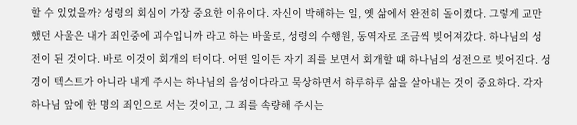할 수 있었을까? 성령의 회심이 가장 중요한 이유이다. 자신이 박해하는 일, 옛 삶에서 완전히 돌이켰다. 그렇게 교만했던 사울은 내가 죄인중에 괴수입니까 라고 하는 바울로, 성령의 수행원, 동역자로 조금씩 빚어져갔다. 하나님의 성전이 된 것이다. 바로 이것이 회개의 터이다. 어떤 일이든 자기 죄를 보면서 회개할 떄 하나님의 성전으로 빚어진다. 성경이 텍스트가 아니라 내게 주시는 하나님의 음성이다라고 묵상하면서 하루하루 삶을 살아내는 것이 중요하다. 각자 하나님 앞에 한 명의 죄인으로 서는 것이고, 그 죄를 속량해 주시는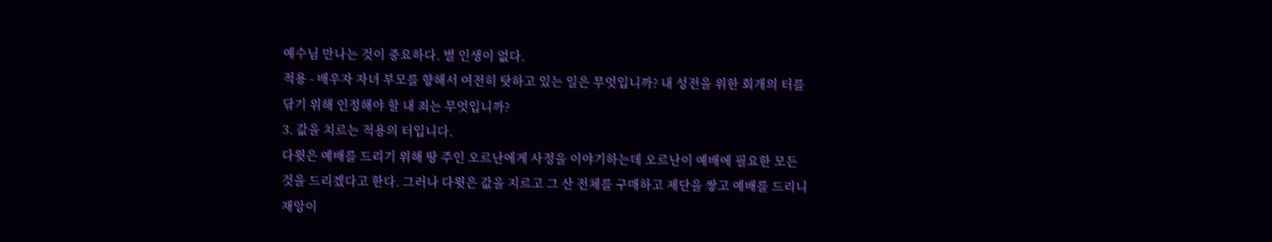예수님 만나는 것이 중요하다. 별 인생이 없다.
적용 - 배우자 자녀 부모를 향해서 여전히 탓하고 있는 일은 무엇입니까? 내 성전을 위한 회개의 터를 닦기 위해 인정해야 할 내 죄는 무엇입니까?
3. 값을 치르는 적용의 터입니다.
다윗은 예배를 드리기 위해 땅 주인 오르난에게 사정을 이야기하는데 오르난이 예배에 필요한 모든 것을 드리겠다고 한다. 그러나 다윗은 값을 지르고 그 산 전체를 구매하고 제단을 쌓고 예배를 드리니 재앙이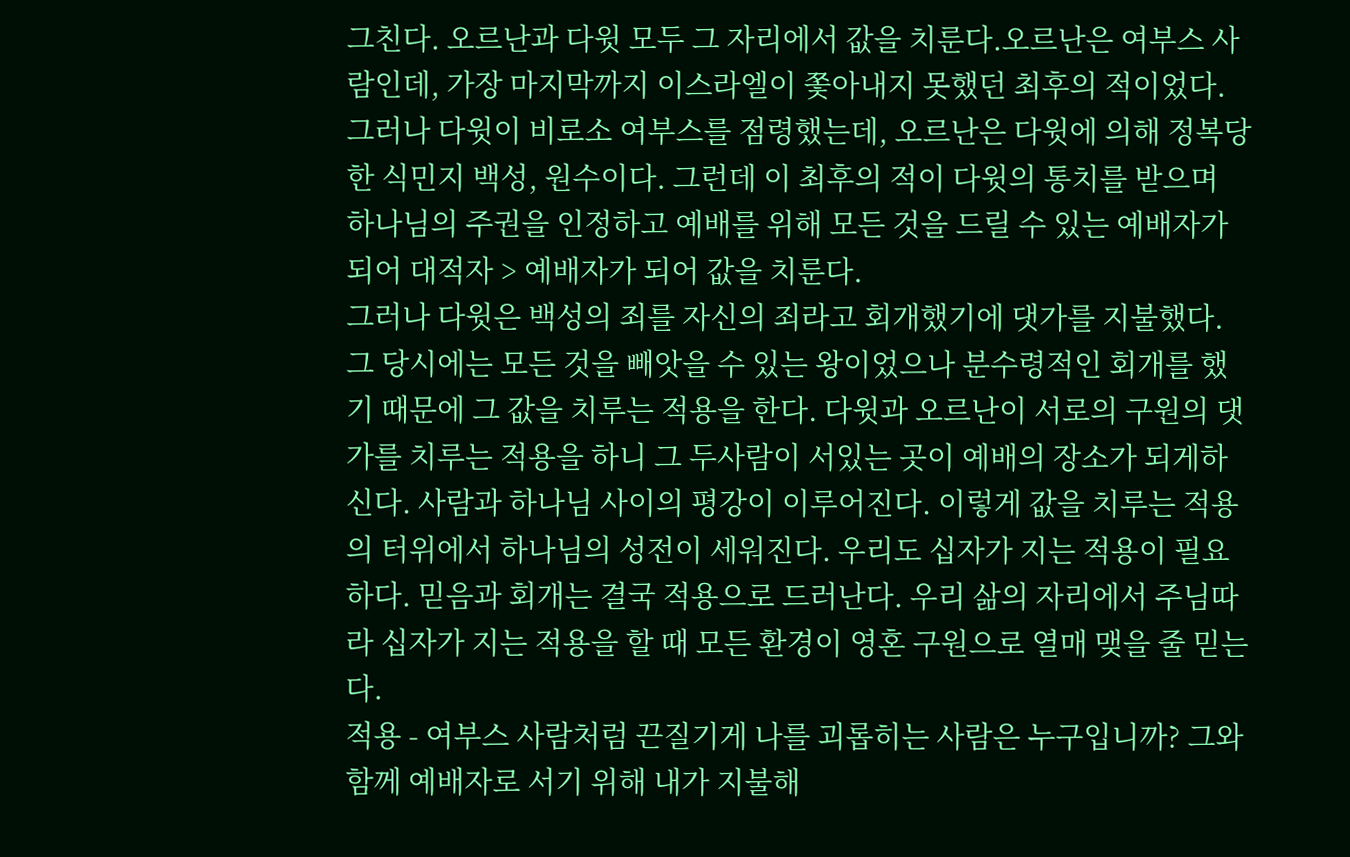그친다. 오르난과 다윗 모두 그 자리에서 값을 치룬다.오르난은 여부스 사람인데, 가장 마지막까지 이스라엘이 쫓아내지 못했던 최후의 적이었다. 그러나 다윗이 비로소 여부스를 점령했는데, 오르난은 다윗에 의해 정복당한 식민지 백성, 원수이다. 그런데 이 최후의 적이 다윗의 통치를 받으며 하나님의 주권을 인정하고 예배를 위해 모든 것을 드릴 수 있는 예배자가 되어 대적자 > 예배자가 되어 값을 치룬다.
그러나 다윗은 백성의 죄를 자신의 죄라고 회개했기에 댓가를 지불했다. 그 당시에는 모든 것을 빼앗을 수 있는 왕이었으나 분수령적인 회개를 했기 때문에 그 값을 치루는 적용을 한다. 다윗과 오르난이 서로의 구원의 댓가를 치루는 적용을 하니 그 두사람이 서있는 곳이 예배의 장소가 되게하신다. 사람과 하나님 사이의 평강이 이루어진다. 이렇게 값을 치루는 적용의 터위에서 하나님의 성전이 세워진다. 우리도 십자가 지는 적용이 필요하다. 믿음과 회개는 결국 적용으로 드러난다. 우리 삶의 자리에서 주님따라 십자가 지는 적용을 할 때 모든 환경이 영혼 구원으로 열매 맺을 줄 믿는다.
적용 - 여부스 사람처럼 끈질기게 나를 괴롭히는 사람은 누구입니까? 그와 함께 예배자로 서기 위해 내가 지불해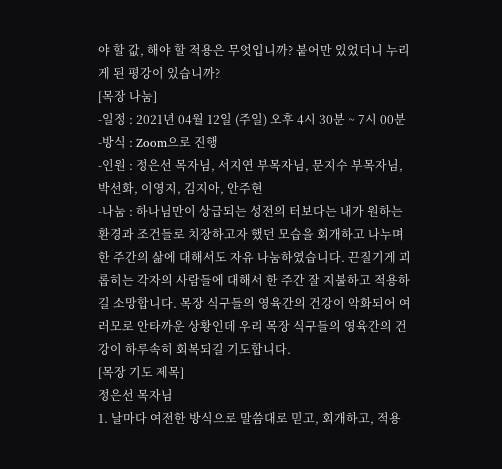야 할 값, 해야 할 적용은 무엇입니까? 붙어만 있었더니 누리게 된 평강이 있습니까?
[목장 나눔]
-일정 : 2021년 04월 12일 (주일) 오후 4시 30분 ~ 7시 00분
-방식 : Zoom으로 진행
-인원 : 정은선 목자님, 서지연 부목자님, 문지수 부목자님, 박선화, 이영지, 김지아, 안주현
-나눔 : 하나님만이 상급되는 성전의 터보다는 내가 원하는 환경과 조건들로 치장하고자 했던 모습을 회개하고 나누며 한 주간의 삶에 대해서도 자유 나눔하였습니다. 끈질기게 괴롭히는 각자의 사람들에 대해서 한 주간 잘 지불하고 적용하길 소망합니다. 목장 식구들의 영육간의 건강이 악화되어 여러모로 안타까운 상황인데 우리 목장 식구들의 영육간의 건강이 하루속히 회복되길 기도합니다.
[목장 기도 제목]
정은선 목자님
1. 날마다 여전한 방식으로 말씀대로 믿고, 회개하고, 적용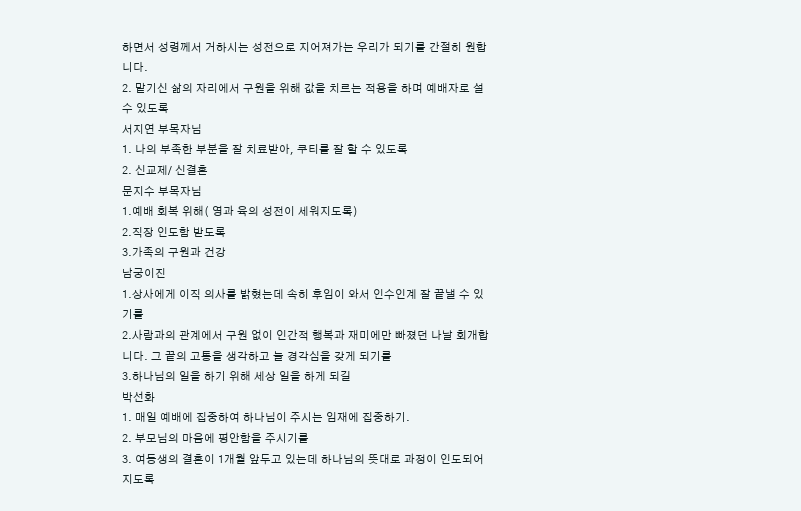하면서 성령께서 거하시는 성전으로 지어져가는 우리가 되기를 간절히 원합니다.
2. 맡기신 삶의 자리에서 구원을 위해 값을 치르는 적용을 하며 예배자로 설 수 있도록
서지연 부목자님
1. 나의 부족한 부분을 잘 치료받아, 쿠티를 잘 할 수 있도록
2. 신교제/ 신결혼
문지수 부목자님
1.예배 회복 위해( 영과 육의 성전이 세워지도록)
2.직장 인도함 받도록
3.가족의 구원과 건강
남궁이진
1.상사에게 이직 의사를 밝혔는데 속히 후임이 와서 인수인계 잘 끝낼 수 있기를
2.사람과의 관계에서 구원 없이 인간적 행복과 재미에만 빠졌던 나날 회개합니다. 그 끝의 고통을 생각하고 늘 경각심을 갖게 되기를
3.하나님의 일을 하기 위해 세상 일을 하게 되길
박선화
1. 매일 예배에 집중하여 하나님이 주시는 임재에 집중하기.
2. 부모님의 마음에 평안함을 주시기를
3. 여동생의 결혼이 1개월 앞두고 있는데 하나님의 뜻대로 과정이 인도되어지도록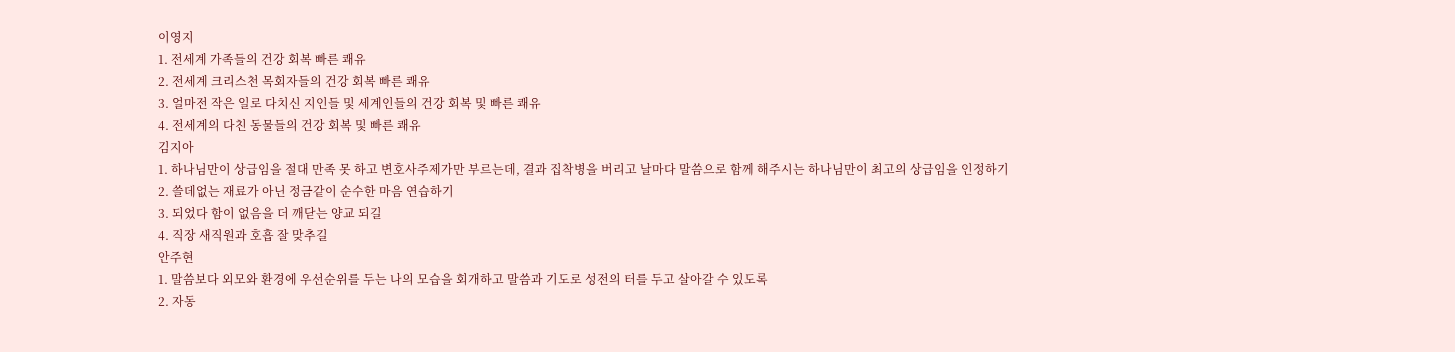이영지
1. 전세계 가족들의 건강 회복 빠른 쾌유
2. 전세계 크리스천 목회자들의 건강 회복 빠른 쾌유
3. 얼마전 작은 일로 다치신 지인들 및 세계인들의 건강 회복 및 빠른 쾌유
4. 전세계의 다친 동물들의 건강 회복 및 빠른 쾌유
김지아
1. 하나님만이 상급임을 절대 만족 못 하고 변호사주제가만 부르는데, 결과 집착병을 버리고 날마다 말씀으로 함께 해주시는 하나님만이 최고의 상급임을 인정하기
2. 쓸데없는 재료가 아닌 정금같이 순수한 마음 연습하기
3. 되었다 함이 없음을 더 깨닫는 양교 되길
4. 직장 새직원과 호흡 잘 맞추길
안주현
1. 말씀보다 외모와 환경에 우선순위를 두는 나의 모습을 회개하고 말씀과 기도로 성전의 터를 두고 살아갈 수 있도록
2. 자동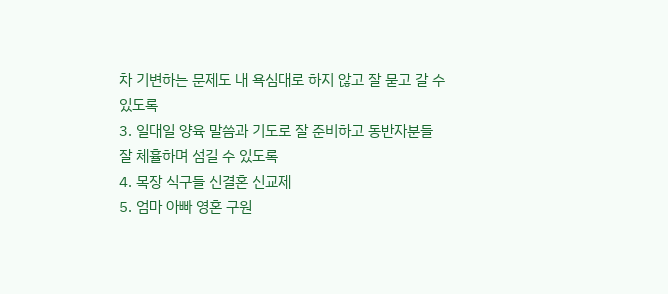차 기변하는 문제도 내 욕심대로 하지 않고 잘 묻고 갈 수 있도록
3. 일대일 양육 말씀과 기도로 잘 준비하고 동반자분들 잘 체휼하며 섬길 수 있도록
4. 목장 식구들 신결혼 신교제
5. 엄마 아빠 영혼 구원